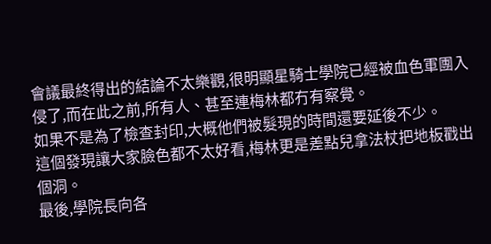會議最終得出的結論不太樂觀,很明顯星騎士學院已經被血色軍團入侵了,而在此之前,所有人、甚至連梅林都冇有察覺。
如果不是為了檢查封印,大概他們被髮現的時間還要延後不少。
這個發現讓大家臉色都不太好看,梅林更是差點兒拿法杖把地板戳出個洞。
最後,學院長向各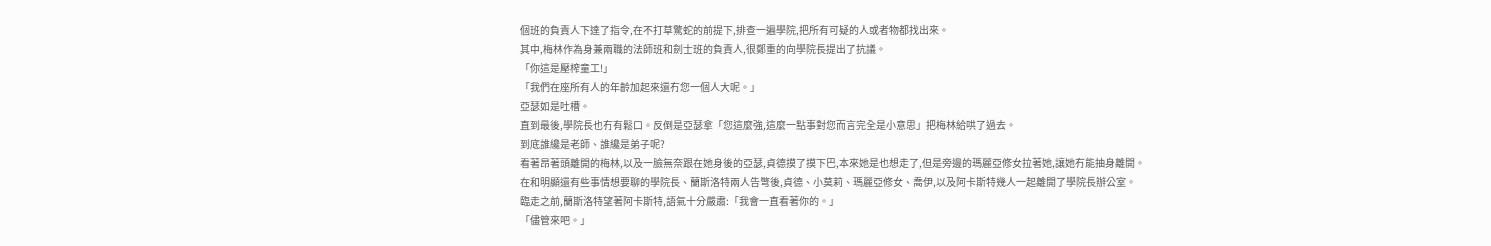個班的負責人下達了指令,在不打草驚蛇的前提下,排查一遍學院,把所有可疑的人或者物都找出來。
其中,梅林作為身兼兩職的法師班和劍士班的負責人,很鄭重的向學院長提出了抗議。
「你這是壓榨童工!」
「我們在座所有人的年齡加起來還冇您一個人大呢。」
亞瑟如是吐槽。
直到最後,學院長也冇有鬆口。反倒是亞瑟拿「您這麼強,這麼一點事對您而言完全是小意思」把梅林給哄了過去。
到底誰纔是老師、誰纔是弟子呢?
看著昂著頭離開的梅林,以及一臉無奈跟在她身後的亞瑟,貞德摸了摸下巴,本來她是也想走了,但是旁邊的瑪麗亞修女拉著她,讓她冇能抽身離開。
在和明顯還有些事情想要聊的學院長、蘭斯洛特兩人告彆後,貞德、小莫莉、瑪麗亞修女、喬伊,以及阿卡斯特幾人一起離開了學院長辦公室。
臨走之前,蘭斯洛特望著阿卡斯特,語氣十分嚴肅:「我會一直看著你的。」
「儘管來吧。」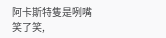阿卡斯特隻是咧嘴笑了笑,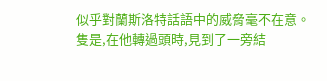似乎對蘭斯洛特話語中的威脅毫不在意。
隻是,在他轉過頭時,見到了一旁結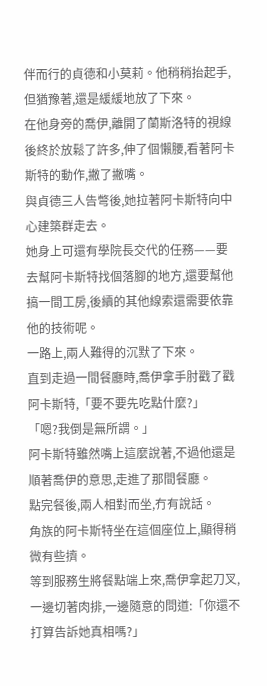伴而行的貞德和小莫莉。他稍稍抬起手,但猶豫著,還是緩緩地放了下來。
在他身旁的喬伊,離開了蘭斯洛特的視線後終於放鬆了許多,伸了個懶腰,看著阿卡斯特的動作,撇了撇嘴。
與貞德三人告彆後,她拉著阿卡斯特向中心建築群走去。
她身上可還有學院長交代的任務——要去幫阿卡斯特找個落腳的地方,還要幫他搞一間工房,後續的其他線索還需要依靠他的技術呢。
一路上,兩人難得的沉默了下來。
直到走過一間餐廳時,喬伊拿手肘戳了戳阿卡斯特,「要不要先吃點什麼?」
「嗯?我倒是無所謂。」
阿卡斯特雖然嘴上這麼說著,不過他還是順著喬伊的意思,走進了那間餐廳。
點完餐後,兩人相對而坐,冇有說話。
角族的阿卡斯特坐在這個座位上,顯得稍微有些擠。
等到服務生將餐點端上來,喬伊拿起刀叉,一邊切著肉排,一邊隨意的問道:「你還不打算告訴她真相嗎?」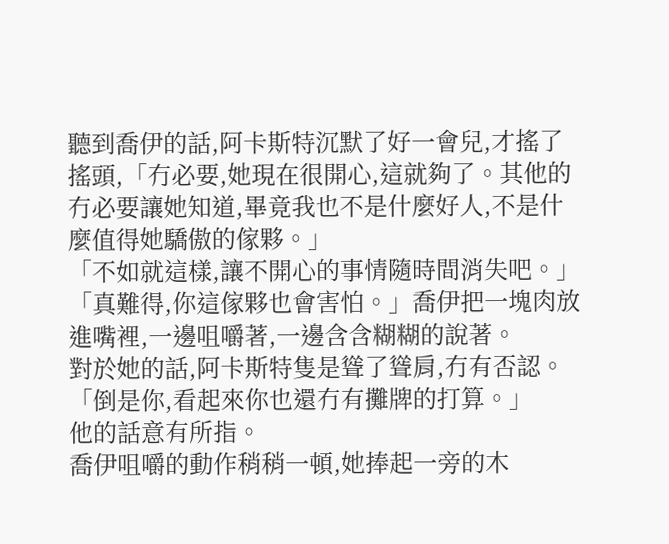聽到喬伊的話,阿卡斯特沉默了好一會兒,才搖了搖頭,「冇必要,她現在很開心,這就夠了。其他的冇必要讓她知道,畢竟我也不是什麼好人,不是什麼值得她驕傲的傢夥。」
「不如就這樣,讓不開心的事情隨時間消失吧。」
「真難得,你這傢夥也會害怕。」喬伊把一塊肉放進嘴裡,一邊咀嚼著,一邊含含糊糊的說著。
對於她的話,阿卡斯特隻是聳了聳肩,冇有否認。
「倒是你,看起來你也還冇有攤牌的打算。」
他的話意有所指。
喬伊咀嚼的動作稍稍一頓,她捧起一旁的木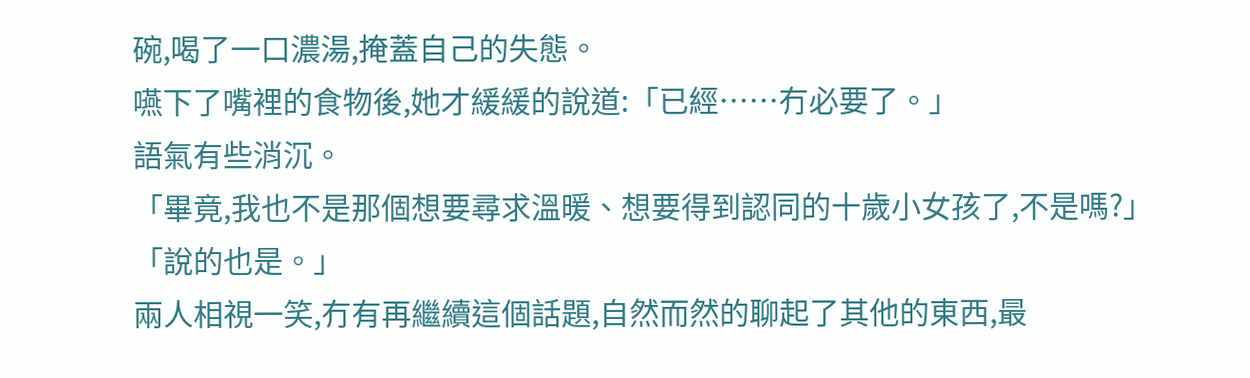碗,喝了一口濃湯,掩蓋自己的失態。
嚥下了嘴裡的食物後,她才緩緩的說道:「已經……冇必要了。」
語氣有些消沉。
「畢竟,我也不是那個想要尋求溫暖、想要得到認同的十歲小女孩了,不是嗎?」
「說的也是。」
兩人相視一笑,冇有再繼續這個話題,自然而然的聊起了其他的東西,最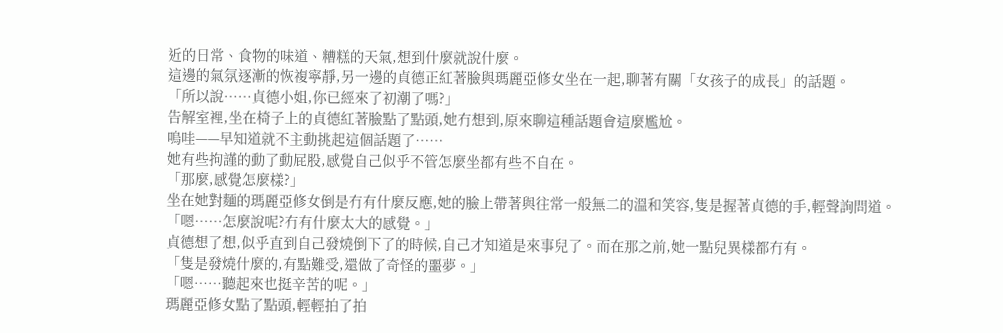近的日常、食物的味道、糟糕的天氣,想到什麼就說什麼。
這邊的氣氛逐漸的恢複寧靜,另一邊的貞德正紅著臉與瑪麗亞修女坐在一起,聊著有關「女孩子的成長」的話題。
「所以說……貞德小姐,你已經來了初潮了嗎?」
告解室裡,坐在椅子上的貞德紅著臉點了點頭,她冇想到,原來聊這種話題會這麼尷尬。
嗚哇——早知道就不主動挑起這個話題了……
她有些拘謹的動了動屁股,感覺自己似乎不管怎麼坐都有些不自在。
「那麼,感覺怎麼樣?」
坐在她對麵的瑪麗亞修女倒是冇有什麼反應,她的臉上帶著與往常一般無二的溫和笑容,隻是握著貞德的手,輕聲詢問道。
「嗯……怎麼說呢?冇有什麼太大的感覺。」
貞德想了想,似乎直到自己發燒倒下了的時候,自己才知道是來事兒了。而在那之前,她一點兒異樣都冇有。
「隻是發燒什麼的,有點難受,還做了奇怪的噩夢。」
「嗯……聽起來也挺辛苦的呢。」
瑪麗亞修女點了點頭,輕輕拍了拍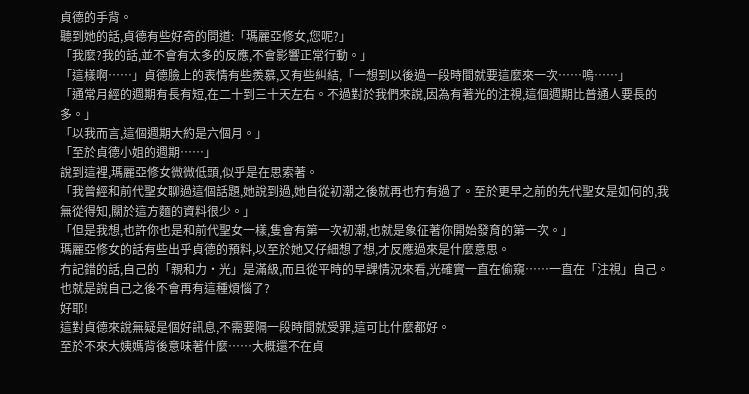貞德的手背。
聽到她的話,貞德有些好奇的問道:「瑪麗亞修女,您呢?」
「我麼?我的話,並不會有太多的反應,不會影響正常行動。」
「這樣啊……」貞德臉上的表情有些羨慕,又有些糾結,「一想到以後過一段時間就要這麼來一次……嗚……」
「通常月經的週期有長有短,在二十到三十天左右。不過對於我們來說,因為有著光的注視,這個週期比普通人要長的多。」
「以我而言,這個週期大約是六個月。」
「至於貞德小姐的週期……」
說到這裡,瑪麗亞修女微微低頭,似乎是在思索著。
「我曾經和前代聖女聊過這個話題,她說到過,她自從初潮之後就再也冇有過了。至於更早之前的先代聖女是如何的,我無從得知,關於這方麵的資料很少。」
「但是我想,也許你也是和前代聖女一樣,隻會有第一次初潮,也就是象征著你開始發育的第一次。」
瑪麗亞修女的話有些出乎貞德的預料,以至於她又仔細想了想,才反應過來是什麼意思。
冇記錯的話,自己的「親和力·光」是滿級,而且從平時的早課情況來看,光確實一直在偷窺……一直在「注視」自己。
也就是說自己之後不會再有這種煩惱了?
好耶!
這對貞德來說無疑是個好訊息,不需要隔一段時間就受罪,這可比什麼都好。
至於不來大姨媽背後意味著什麼……大概還不在貞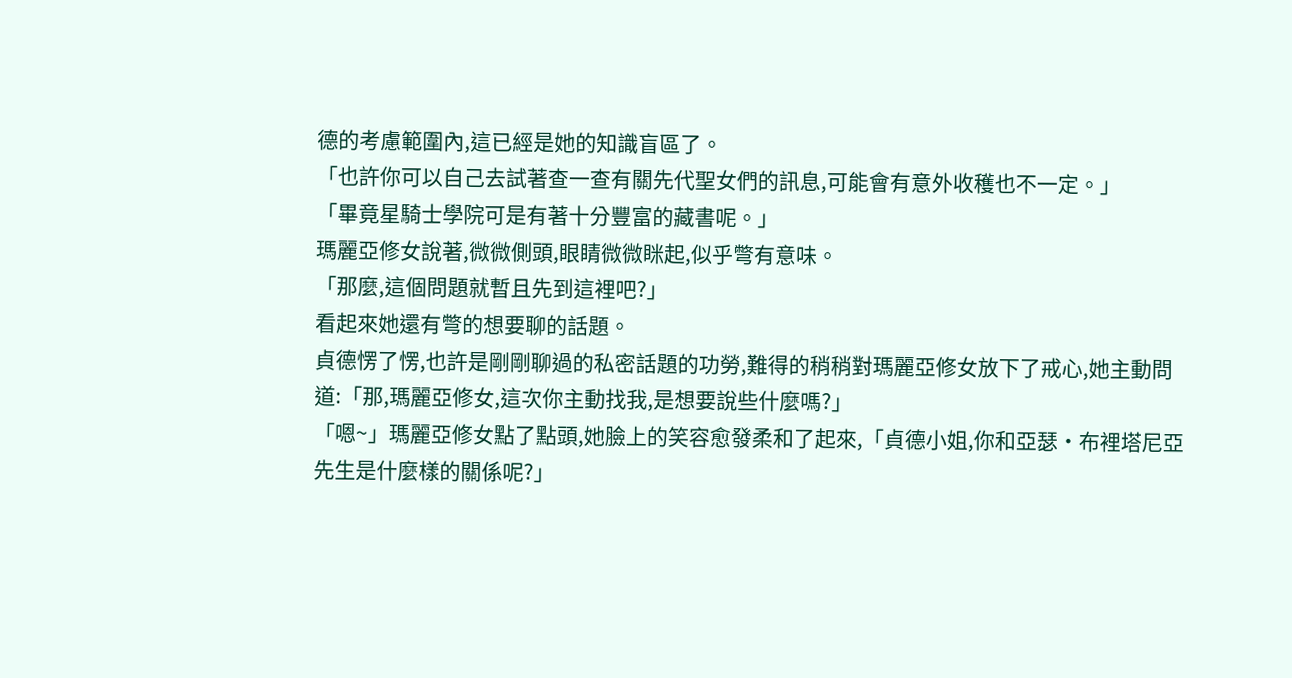德的考慮範圍內,這已經是她的知識盲區了。
「也許你可以自己去試著查一查有關先代聖女們的訊息,可能會有意外收穫也不一定。」
「畢竟星騎士學院可是有著十分豐富的藏書呢。」
瑪麗亞修女說著,微微側頭,眼睛微微眯起,似乎彆有意味。
「那麼,這個問題就暫且先到這裡吧?」
看起來她還有彆的想要聊的話題。
貞德愣了愣,也許是剛剛聊過的私密話題的功勞,難得的稍稍對瑪麗亞修女放下了戒心,她主動問道:「那,瑪麗亞修女,這次你主動找我,是想要說些什麼嗎?」
「嗯~」瑪麗亞修女點了點頭,她臉上的笑容愈發柔和了起來,「貞德小姐,你和亞瑟·布裡塔尼亞先生是什麼樣的關係呢?」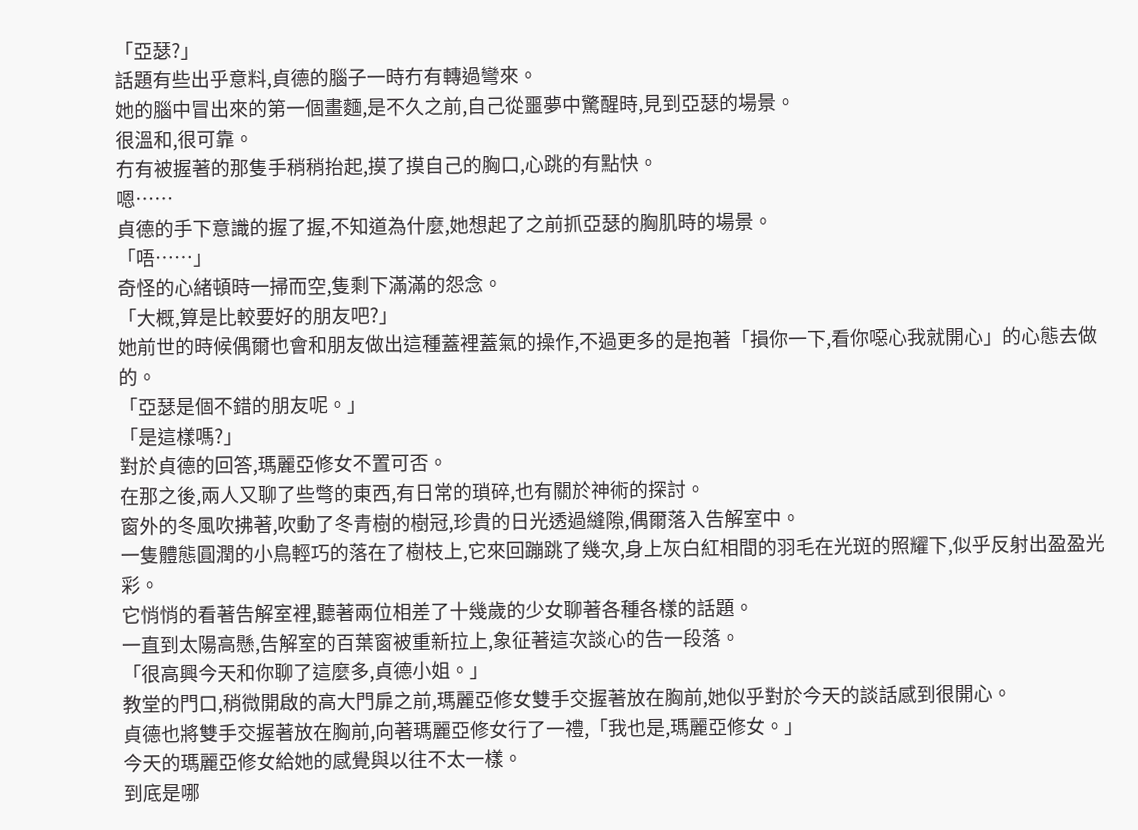「亞瑟?」
話題有些出乎意料,貞德的腦子一時冇有轉過彎來。
她的腦中冒出來的第一個畫麵,是不久之前,自己從噩夢中驚醒時,見到亞瑟的場景。
很溫和,很可靠。
冇有被握著的那隻手稍稍抬起,摸了摸自己的胸口,心跳的有點快。
嗯……
貞德的手下意識的握了握,不知道為什麼,她想起了之前抓亞瑟的胸肌時的場景。
「唔……」
奇怪的心緒頓時一掃而空,隻剩下滿滿的怨念。
「大概,算是比較要好的朋友吧?」
她前世的時候偶爾也會和朋友做出這種蓋裡蓋氣的操作,不過更多的是抱著「損你一下,看你噁心我就開心」的心態去做的。
「亞瑟是個不錯的朋友呢。」
「是這樣嗎?」
對於貞德的回答,瑪麗亞修女不置可否。
在那之後,兩人又聊了些彆的東西,有日常的瑣碎,也有關於神術的探討。
窗外的冬風吹拂著,吹動了冬青樹的樹冠,珍貴的日光透過縫隙,偶爾落入告解室中。
一隻體態圓潤的小鳥輕巧的落在了樹枝上,它來回蹦跳了幾次,身上灰白紅相間的羽毛在光斑的照耀下,似乎反射出盈盈光彩。
它悄悄的看著告解室裡,聽著兩位相差了十幾歲的少女聊著各種各樣的話題。
一直到太陽高懸,告解室的百葉窗被重新拉上,象征著這次談心的告一段落。
「很高興今天和你聊了這麼多,貞德小姐。」
教堂的門口,稍微開啟的高大門扉之前,瑪麗亞修女雙手交握著放在胸前,她似乎對於今天的談話感到很開心。
貞德也將雙手交握著放在胸前,向著瑪麗亞修女行了一禮,「我也是,瑪麗亞修女。」
今天的瑪麗亞修女給她的感覺與以往不太一樣。
到底是哪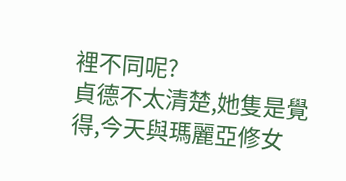裡不同呢?
貞德不太清楚,她隻是覺得,今天與瑪麗亞修女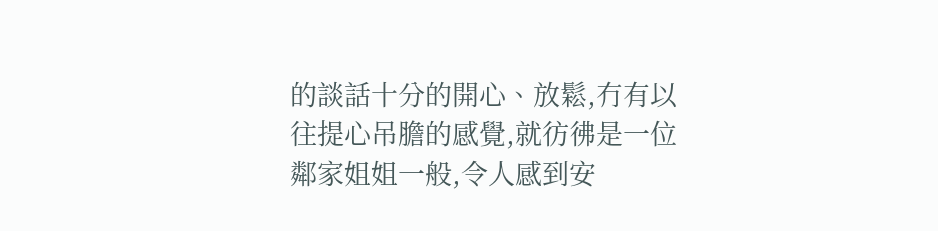的談話十分的開心、放鬆,冇有以往提心吊膽的感覺,就彷彿是一位鄰家姐姐一般,令人感到安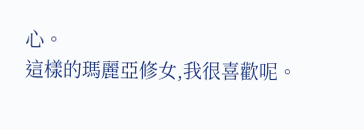心。
這樣的瑪麗亞修女,我很喜歡呢。